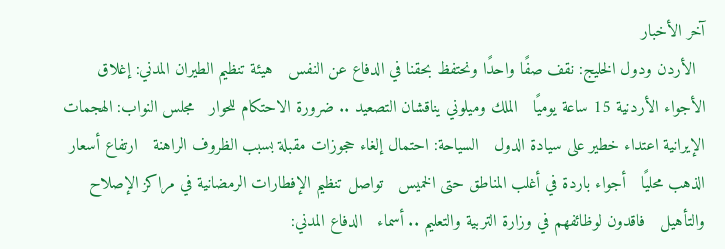آخر الأخبار
  الأردن ودول الخليج: نقف صفًا واحدًا ونحتفظ بحقنا في الدفاع عن النفس   هيئة تنظيم الطيران المدني: إغلاق الأجواء الأردنية 15 ساعة يوميًا   الملك وميلوني يناقشان التصعيد .. ضرورة الاحتكام للحوار   مجلس النواب: الهجمات الإيرانية اعتداء خطير على سيادة الدول   السياحة: احتمال إلغاء حجوزات مقبلة بسبب الظروف الراهنة   ارتفاع أسعار الذهب محليًا   أجواء باردة في أغلب المناطق حتى الخميس   تواصل تنظيم الإفطارات الرمضانية في مراكز الإصلاح والتأهيل   فاقدون لوظائفهم في وزارة التربية والتعليم .. أسماء   الدفاع المدني: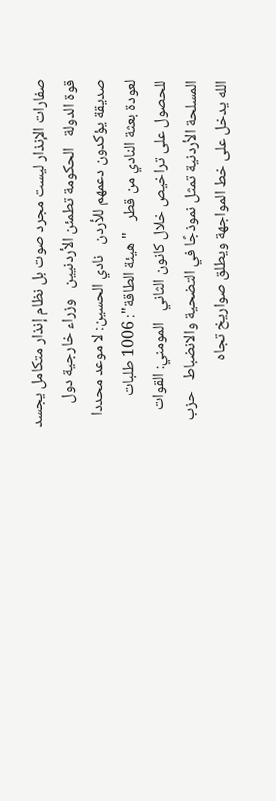صفارات الإنذار ليست مجرد صوت بل نظام إنذار متكامل يجسد قوة الدولة   الحكومة تطمئن الأردنيين   وزراء خارجية دول صديقة يؤكدون دعمهم للأردن   نادي الحسين: لا موعد محددا لعودة بعثة النادي من قطر   "هيئة الطاقة": 1006 طلبات للحصول على تراخيص خلال كانون الثاني   المومني: القوات المسلحة الأردنية تمثل نموذجًا في التضحية والانضباط   حزب الله يدخل على خط المواجهة ويطلق صواريخ تجاه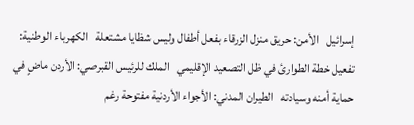إسرائيل   الأمن: حريق منزل الزرقاء بفعل أطفال وليس شظايا مشتعلة   الكهرباء الوطنية: تفعيل خطة الطوارئ في ظل التصعيد الإقليمي   الملك للرئيس القبرصي: الأردن ماضٍ في حماية أمنه وسيادته   الطيران المدني: الأجواء الأردنية مفتوحة رغم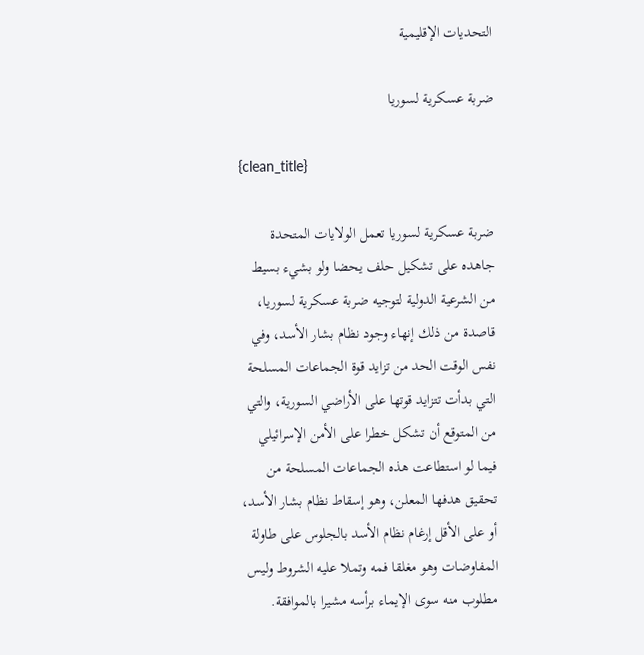التحديات الإقليمية

ضربة عسكرية لسوريا

{clean_title}

ضربة عسكرية لسوريا تعمل الولايات المتحدة جاهده على تشكيل حلف يحضا ولو بشيء بسيط من الشرعية الدولية لتوجيه ضربة عسكرية لسوريا، قاصدة من ذلك إنهاء وجود نظام بشار الأسد، وفي نفس الوقت الحد من تزايد قوة الجماعات المسلحة التي بدأت تتزايد قوتها على الأراضي السورية، والتي من المتوقع أن تشكل خطرا على الأمن الإسرائيلي فيما لو استطاعت هذه الجماعات المسلحة من تحقيق هدفها المعلن، وهو إسقاط نظام بشار الأسد، أو على الأقل إرغام نظام الأسد بالجلوس على طاولة المفاوضات وهو مغلقا فمه وتملا عليه الشروط وليس مطلوب منه سوى الإيماء برأسه مشيرا بالموافقة.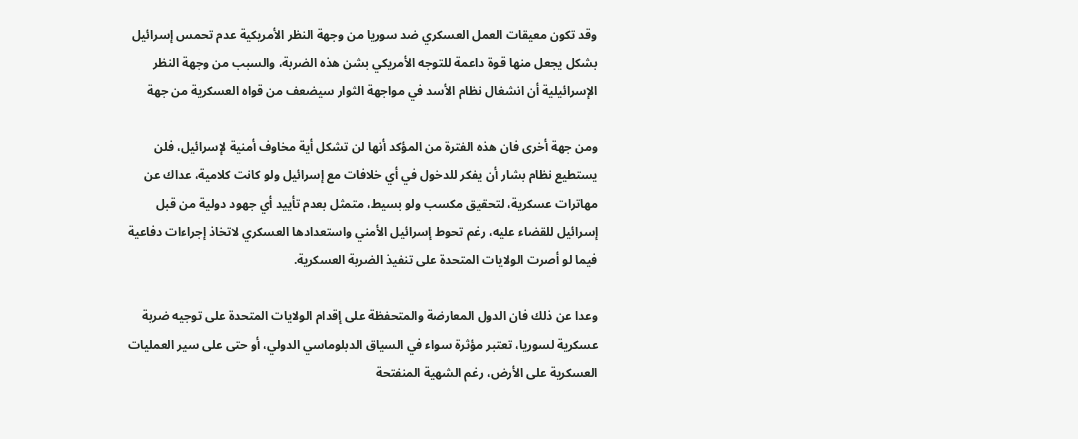وقد تكون معيقات العمل العسكري ضد سوريا من وجهة النظر الأمريكية عدم تحمس إسرائيل بشكل يجعل منها قوة داعمة للتوجه الأمريكي بشن هذه الضربة، والسبب من وجهة النظر الإسرائيلية أن انشغال نظام الأسد في مواجهة الثوار سيضعف من قواه العسكرية من جهة

ومن جهة أخرى فان هذه الفترة من المؤكد أنها لن تشكل أية مخاوف أمنية لإسرائيل، فلن يستطيع نظام بشار أن يفكر للدخول في أي خلافات مع إسرائيل ولو كانت كلامية، عداك عن مهاترات عسكرية، لتحقيق مكسب ولو بسيط، متمثل بعدم تأييد أي جهود دولية من قبل إسرائيل للقضاء عليه، رغم تحوط إسرائيل الأمني واستعدادها العسكري لاتخاذ إجراءات دفاعية فيما لو أصرت الولايات المتحدة على تنفيذ الضربة العسكرية.

وعدا عن ذلك فان الدول المعارضة والمتحفظة على إقدام الولايات المتحدة على توجيه ضربة عسكرية لسوريا، تعتبر مؤثرة سواء في السياق الدبلوماسي الدولي، أو حتى على سير العمليات العسكرية على الأرض، رغم الشهية المنفتحة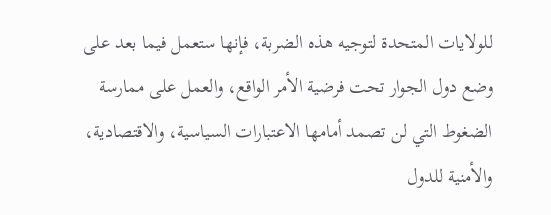للولايات المتحدة لتوجيه هذه الضربة، فإنها ستعمل فيما بعد على وضع دول الجوار تحت فرضية الأمر الواقع، والعمل على ممارسة الضغوط التي لن تصمد أمامها الاعتبارات السياسية، والاقتصادية، والأمنية للدول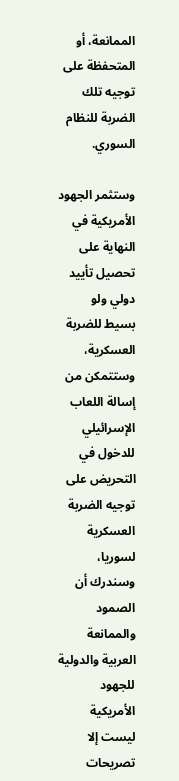الممانعة، أو المتحفظة على توجيه تلك الضربة للنظام السوري.

وستثمر الجهود الأمريكية في النهاية على تحصيل تأييد دولي ولو بسيط للضربة العسكرية، وستتمكن من إسالة اللعاب الإسرائيلي للدخول في التحريض على توجيه الضربة العسكرية لسوريا، وسندرك أن الصمود والممانعة العربية والدولية للجهود الأمريكية ليست إلا تصريحات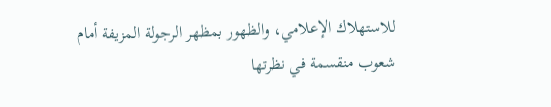للاستهلاك الإعلامي، والظهور بمظهر الرجولة المزيفة أمام شعوب منقسمة في نظرتها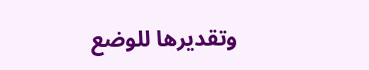وتقديرها للوضع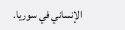الإنساني في سوريا.